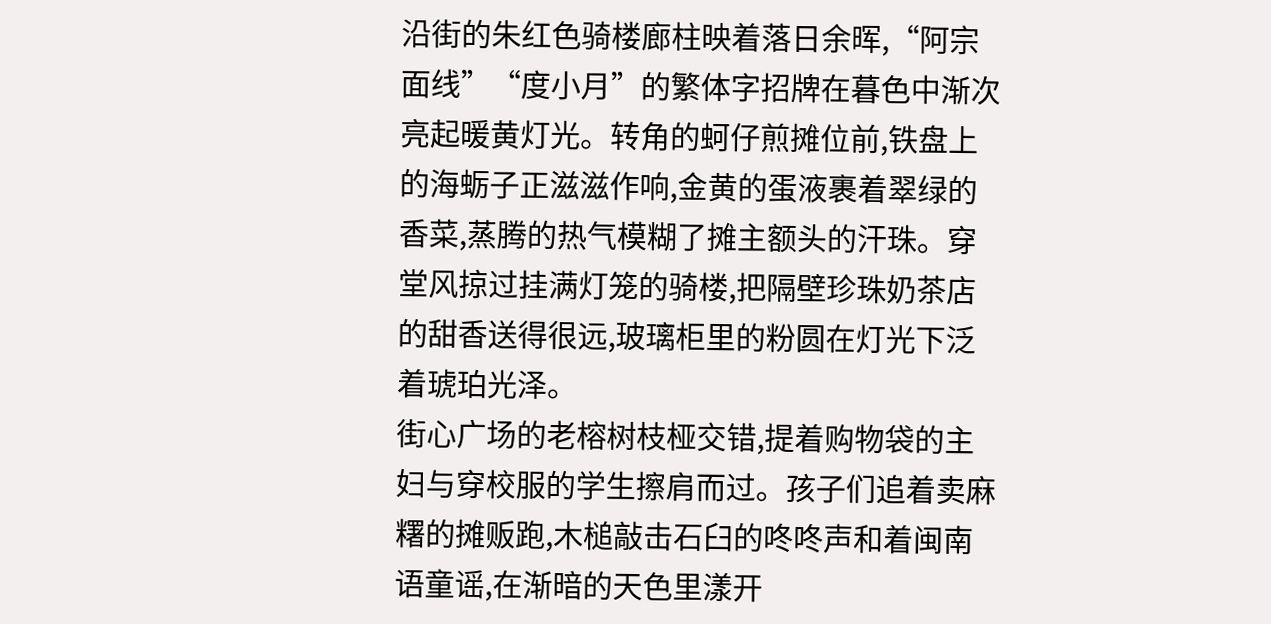沿街的朱红色骑楼廊柱映着落日余晖,“阿宗面线”“度小月”的繁体字招牌在暮色中渐次亮起暖黄灯光。转角的蚵仔煎摊位前,铁盘上的海蛎子正滋滋作响,金黄的蛋液裹着翠绿的香菜,蒸腾的热气模糊了摊主额头的汗珠。穿堂风掠过挂满灯笼的骑楼,把隔壁珍珠奶茶店的甜香送得很远,玻璃柜里的粉圆在灯光下泛着琥珀光泽。
街心广场的老榕树枝桠交错,提着购物袋的主妇与穿校服的学生擦肩而过。孩子们追着卖麻糬的摊贩跑,木槌敲击石臼的咚咚声和着闽南语童谣,在渐暗的天色里漾开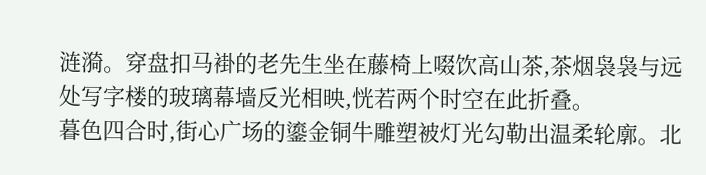涟漪。穿盘扣马褂的老先生坐在藤椅上啜饮高山茶,茶烟袅袅与远处写字楼的玻璃幕墙反光相映,恍若两个时空在此折叠。
暮色四合时,街心广场的鎏金铜牛雕塑被灯光勾勒出温柔轮廓。北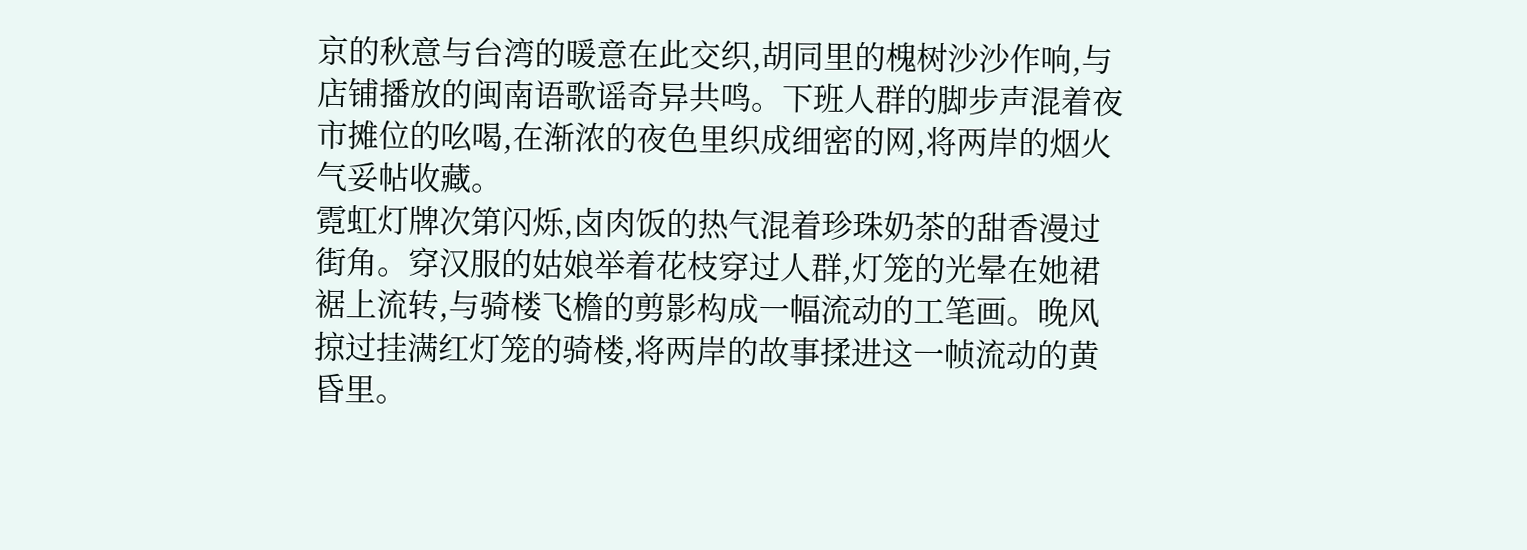京的秋意与台湾的暖意在此交织,胡同里的槐树沙沙作响,与店铺播放的闽南语歌谣奇异共鸣。下班人群的脚步声混着夜市摊位的吆喝,在渐浓的夜色里织成细密的网,将两岸的烟火气妥帖收藏。
霓虹灯牌次第闪烁,卤肉饭的热气混着珍珠奶茶的甜香漫过街角。穿汉服的姑娘举着花枝穿过人群,灯笼的光晕在她裙裾上流转,与骑楼飞檐的剪影构成一幅流动的工笔画。晚风掠过挂满红灯笼的骑楼,将两岸的故事揉进这一帧流动的黄昏里。